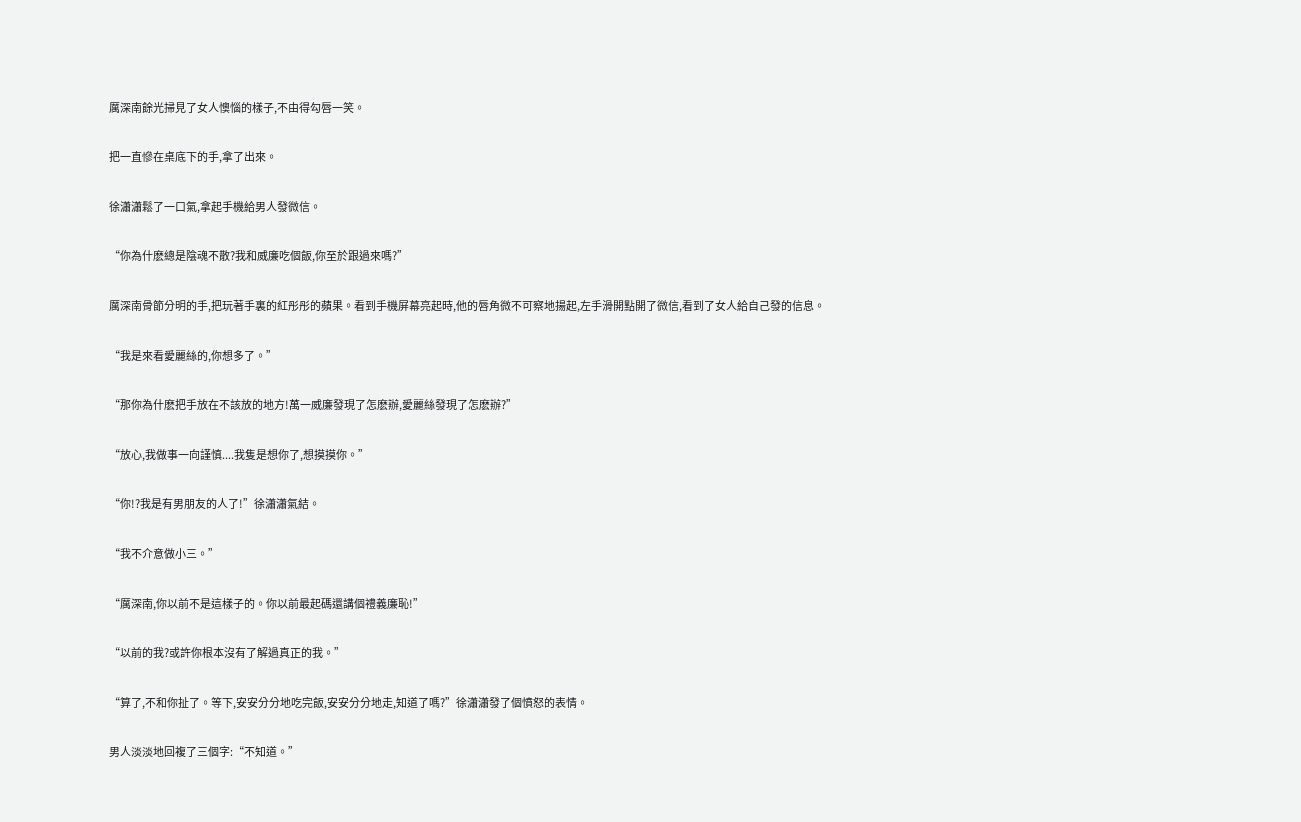厲深南餘光掃見了女人懊惱的樣子,不由得勾唇一笑。

把一直慘在桌底下的手,拿了出來。

徐瀟瀟鬆了一口氣,拿起手機給男人發微信。

“你為什麽總是陰魂不散?我和威廉吃個飯,你至於跟過來嗎?”

厲深南骨節分明的手,把玩著手裏的紅彤彤的蘋果。看到手機屏幕亮起時,他的唇角微不可察地揚起,左手滑開點開了微信,看到了女人給自己發的信息。

“我是來看愛麗絲的,你想多了。”

“那你為什麽把手放在不該放的地方!萬一威廉發現了怎麽辦,愛麗絲發現了怎麽辦?”

“放心,我做事一向謹慎....我隻是想你了,想摸摸你。”

“你!?我是有男朋友的人了!”徐瀟瀟氣結。

“我不介意做小三。”

“厲深南,你以前不是這樣子的。你以前最起碼還講個禮義廉恥!”

“以前的我?或許你根本沒有了解過真正的我。”

“算了,不和你扯了。等下,安安分分地吃完飯,安安分分地走,知道了嗎?”徐瀟瀟發了個憤怒的表情。

男人淡淡地回複了三個字:“不知道。”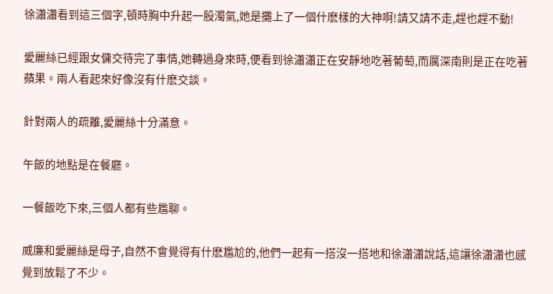徐瀟瀟看到這三個字,頓時胸中升起一股濁氣,她是攤上了一個什麽樣的大神啊!請又請不走,趕也趕不動!

愛麗絲已經跟女傭交待完了事情,她轉過身來時,便看到徐瀟瀟正在安靜地吃著葡萄,而厲深南則是正在吃著蘋果。兩人看起來好像沒有什麽交談。

針對兩人的疏離,愛麗絲十分滿意。

午飯的地點是在餐廳。

一餐飯吃下來,三個人都有些尷聊。

威廉和愛麗絲是母子,自然不會覺得有什麽尷尬的,他們一起有一搭沒一搭地和徐瀟瀟說話,這讓徐瀟瀟也感覺到放鬆了不少。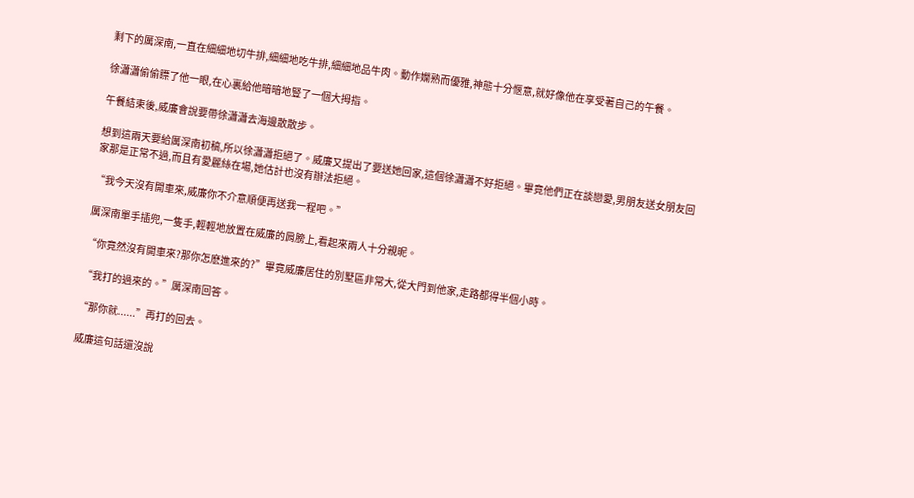剩下的厲深南,一直在細細地切牛排,細細地吃牛排,細細地品牛肉。動作嫻熟而優雅,神態十分愜意,就好像他在享受著自己的午餐。

徐瀟瀟偷偷瞟了他一眼,在心裏給他暗暗地豎了一個大拇指。

午餐結束後,威廉會說要帶徐瀟瀟去海邊散散步。

想到這兩天要給厲深南初稿,所以徐瀟瀟拒絕了。威廉又提出了要送她回家,這個徐瀟瀟不好拒絕。畢竟他們正在談戀愛,男朋友送女朋友回家那是正常不過,而且有愛麗絲在場,她估計也沒有辦法拒絕。

“我今天沒有開車來,威廉你不介意順便再送我一程吧。”

厲深南單手插兜,一隻手,輕輕地放置在威廉的肩膀上,看起來兩人十分親昵。

“你竟然沒有開車來?那你怎麽進來的?”畢竟威廉居住的別墅區非常大,從大門到他家,走路都得半個小時。

“我打的過來的。”厲深南回答。

“那你就......”再打的回去。

威廉這句話還沒說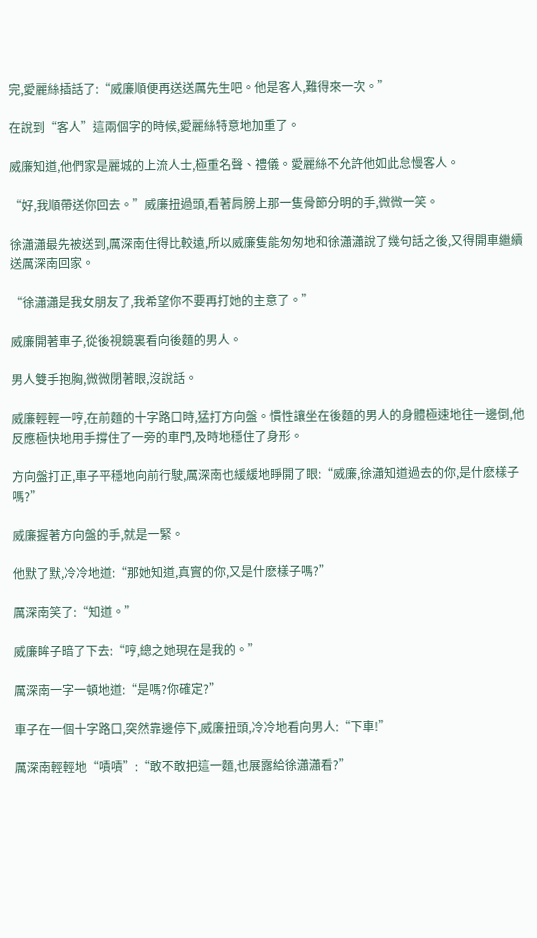完,愛麗絲插話了:“威廉順便再送送厲先生吧。他是客人,難得來一次。”

在說到“客人”這兩個字的時候,愛麗絲特意地加重了。

威廉知道,他們家是麗城的上流人士,極重名聲、禮儀。愛麗絲不允許他如此怠慢客人。

“好,我順帶送你回去。”威廉扭過頭,看著肩膀上那一隻骨節分明的手,微微一笑。

徐瀟瀟最先被送到,厲深南住得比較遠,所以威廉隻能匆匆地和徐瀟瀟說了幾句話之後,又得開車繼續送厲深南回家。

“徐瀟瀟是我女朋友了,我希望你不要再打她的主意了。”

威廉開著車子,從後視鏡裏看向後麵的男人。

男人雙手抱胸,微微閉著眼,沒說話。

威廉輕輕一哼,在前麵的十字路口時,猛打方向盤。慣性讓坐在後麵的男人的身體極速地往一邊倒,他反應極快地用手撐住了一旁的車門,及時地穩住了身形。

方向盤打正,車子平穩地向前行駛,厲深南也緩緩地睜開了眼:“威廉,徐瀟知道過去的你,是什麽樣子嗎?”

威廉握著方向盤的手,就是一緊。

他默了默,冷冷地道:“那她知道,真實的你,又是什麽樣子嗎?”

厲深南笑了:“知道。”

威廉眸子暗了下去:“哼,總之她現在是我的。”

厲深南一字一頓地道:“是嗎?你確定?”

車子在一個十字路口,突然靠邊停下,威廉扭頭,冷冷地看向男人:“下車!”

厲深南輕輕地“嘖嘖”:“敢不敢把這一麵,也展露給徐瀟瀟看?”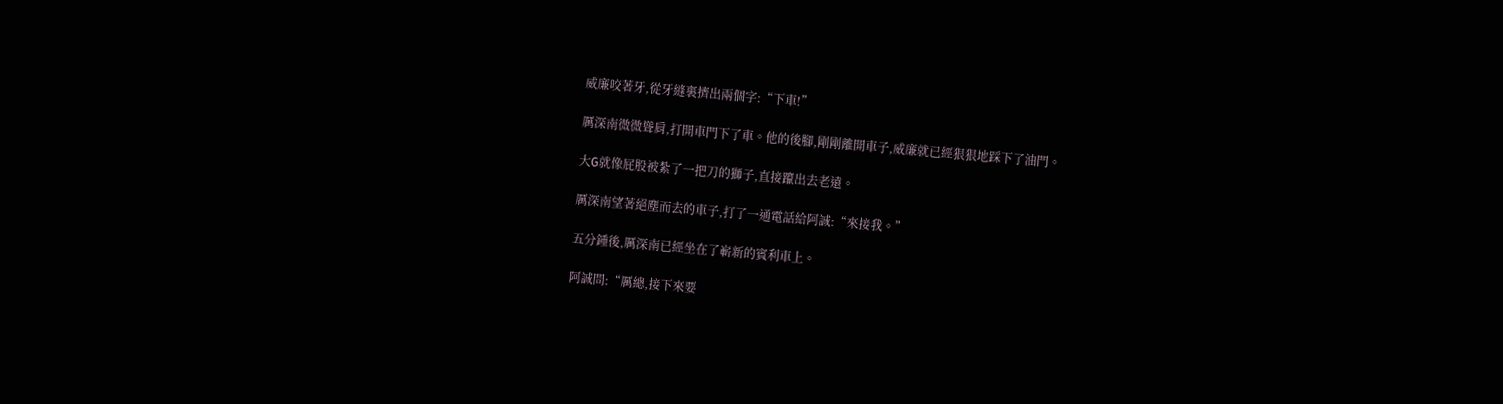威廉咬著牙,從牙縫裏擠出兩個字:“下車!”

厲深南微微聳肩,打開車門下了車。他的後腳,剛剛離開車子,威廉就已經狠狠地踩下了油門。

大G就像屁股被紮了一把刀的獅子,直接躥出去老遠。

厲深南望著絕塵而去的車子,打了一通電話給阿誠:“來接我。”

五分鍾後,厲深南已經坐在了嶄新的賓利車上。

阿誠問:“厲總,接下來要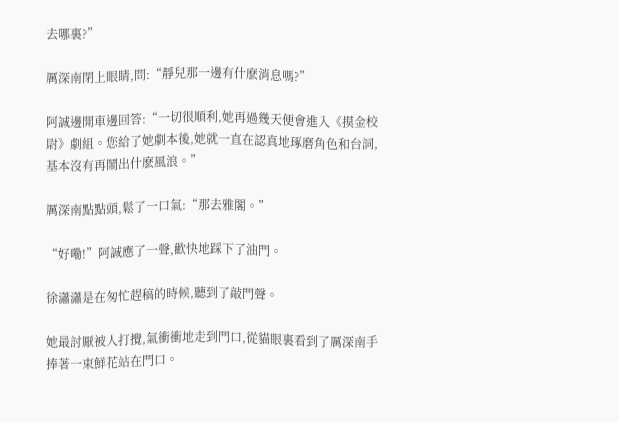去哪裏?”

厲深南閉上眼睛,問:“靜兒那一邊有什麽消息嗎?”

阿誠邊開車邊回答:“一切很順利,她再過幾天便會進入《摸金校尉》劇組。您給了她劇本後,她就一直在認真地琢磨角色和台詞,基本沒有再鬧出什麽風浪。”

厲深南點點頭,鬆了一口氣:“那去雅閣。”

“好嘞!”阿誠應了一聲,歡快地踩下了油門。

徐瀟瀟是在匆忙趕稿的時候,聽到了敲門聲。

她最討厭被人打攪,氣衝衝地走到門口,從貓眼裏看到了厲深南手捧著一束鮮花站在門口。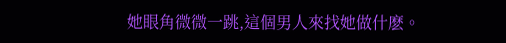她眼角微微一跳,這個男人來找她做什麽。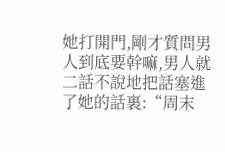她打開門,剛才質問男人到底要幹嘛,男人就二話不說地把話塞進了她的話裏:“周末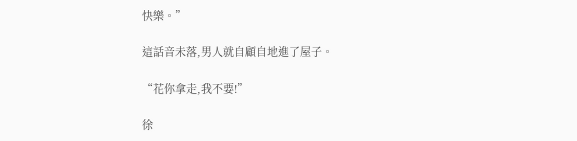快樂。”

這話音未落,男人就自顧自地進了屋子。

“花你拿走,我不要!”

徐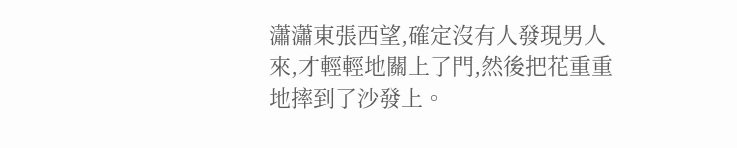瀟瀟東張西望,確定沒有人發現男人來,才輕輕地關上了門,然後把花重重地摔到了沙發上。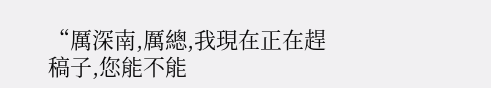“厲深南,厲總,我現在正在趕稿子,您能不能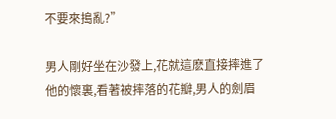不要來搗亂?”

男人剛好坐在沙發上,花就這麽直接摔進了他的懷裏,看著被摔落的花瓣,男人的劍眉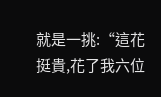就是一挑:“這花挺貴,花了我六位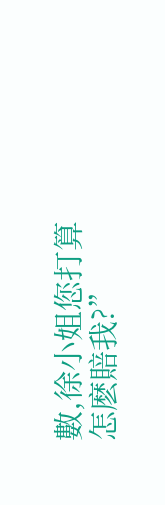數,徐小姐您打算怎麽賠我?”